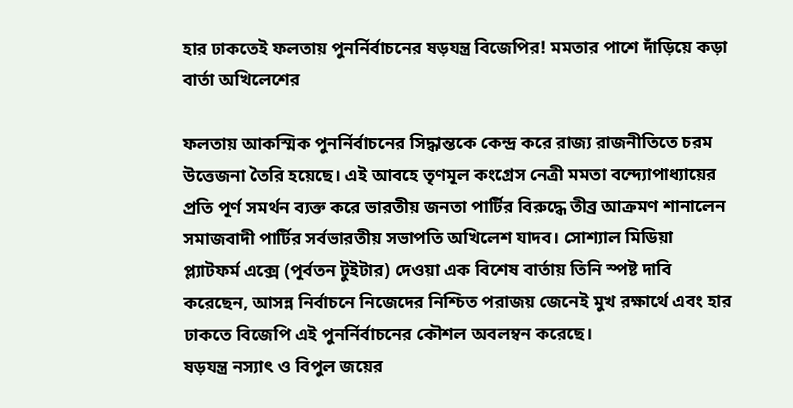হার ঢাকতেই ফলতায় পুনর্নির্বাচনের ষড়যন্ত্র বিজেপির! মমতার পাশে দাঁড়িয়ে কড়া বার্তা অখিলেশের

ফলতায় আকস্মিক পুনর্নির্বাচনের সিদ্ধান্তকে কেন্দ্র করে রাজ্য রাজনীতিতে চরম উত্তেজনা তৈরি হয়েছে। এই আবহে তৃণমূল কংগ্রেস নেত্রী মমতা বন্দ্যোপাধ্যায়ের প্রতি পূর্ণ সমর্থন ব্যক্ত করে ভারতীয় জনতা পার্টির বিরুদ্ধে তীব্র আক্রমণ শানালেন সমাজবাদী পার্টির সর্বভারতীয় সভাপতি অখিলেশ যাদব। সোশ্যাল মিডিয়া প্ল্যাটফর্ম এক্সে (পূর্বতন টুইটার) দেওয়া এক বিশেষ বার্তায় তিনি স্পষ্ট দাবি করেছেন, আসন্ন নির্বাচনে নিজেদের নিশ্চিত পরাজয় জেনেই মুখ রক্ষার্থে এবং হার ঢাকতে বিজেপি এই পুনর্নির্বাচনের কৌশল অবলম্বন করেছে।
ষড়যন্ত্র নস্যাৎ ও বিপুল জয়ের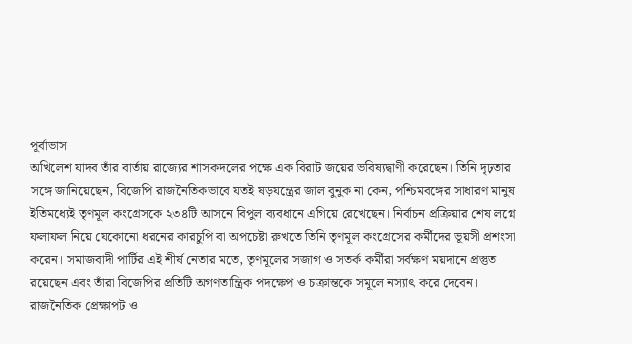পূর্বাভাস
অখিলেশ যাদব তাঁর বার্তায় রাজ্যের শাসকদলের পক্ষে এক বিরাট জয়ের ভবিষ্যদ্বাণী করেছেন। তিনি দৃঢ়তার সঙ্গে জানিয়েছেন, বিজেপি রাজনৈতিকভাবে যতই ষড়যন্ত্রের জাল বুনুক না কেন, পশ্চিমবঙ্গের সাধারণ মানুষ ইতিমধ্যেই তৃণমূল কংগ্রেসকে ২৩৪টি আসনে বিপুল ব্যবধানে এগিয়ে রেখেছেন। নির্বাচন প্রক্রিয়ার শেষ লগ্নে ফলাফল নিয়ে যেকোনো ধরনের কারচুপি বা অপচেষ্টা রুখতে তিনি তৃণমূল কংগ্রেসের কর্মীদের ভূয়সী প্রশংসা করেন। সমাজবাদী পার্টির এই শীর্ষ নেতার মতে, তৃণমূলের সজাগ ও সতর্ক কর্মীরা সর্বক্ষণ ময়দানে প্রস্তুত রয়েছেন এবং তাঁরা বিজেপির প্রতিটি অগণতান্ত্রিক পদক্ষেপ ও চক্রান্তকে সমূলে নস্যাৎ করে দেবেন।
রাজনৈতিক প্রেক্ষাপট ও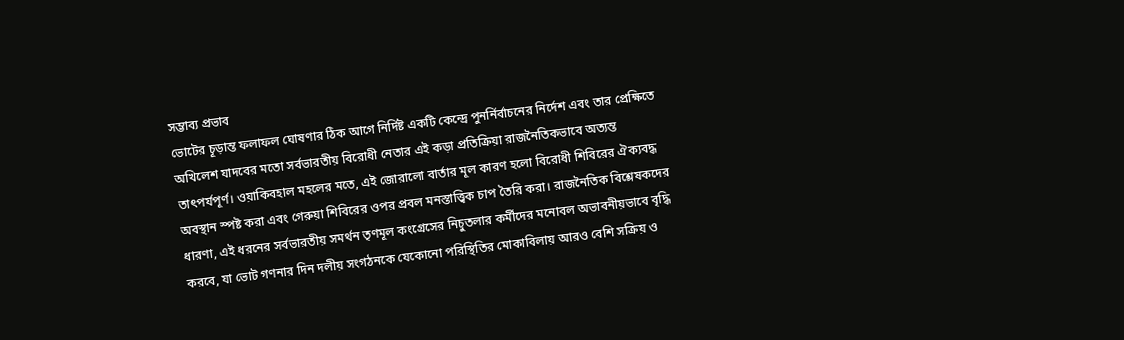সম্ভাব্য প্রভাব
ভোটের চূড়ান্ত ফলাফল ঘোষণার ঠিক আগে নির্দিষ্ট একটি কেন্দ্রে পুনর্নির্বাচনের নির্দেশ এবং তার প্রেক্ষিতে অখিলেশ যাদবের মতো সর্বভারতীয় বিরোধী নেতার এই কড়া প্রতিক্রিয়া রাজনৈতিকভাবে অত্যন্ত তাৎপর্যপূর্ণ। ওয়াকিবহাল মহলের মতে, এই জোরালো বার্তার মূল কারণ হলো বিরোধী শিবিরের ঐক্যবদ্ধ অবস্থান স্পষ্ট করা এবং গেরুয়া শিবিরের ওপর প্রবল মনস্তাত্ত্বিক চাপ তৈরি করা। রাজনৈতিক বিশ্লেষকদের ধারণা, এই ধরনের সর্বভারতীয় সমর্থন তৃণমূল কংগ্রেসের নিচুতলার কর্মীদের মনোবল অভাবনীয়ভাবে বৃদ্ধি করবে, যা ভোট গণনার দিন দলীয় সংগঠনকে যেকোনো পরিস্থিতির মোকাবিলায় আরও বেশি সক্রিয় ও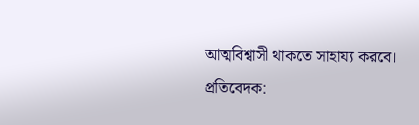আত্মবিশ্বাসী থাকতে সাহায্য করবে।
প্রতিবেদক: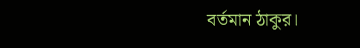বর্তমান ঠাকুর।